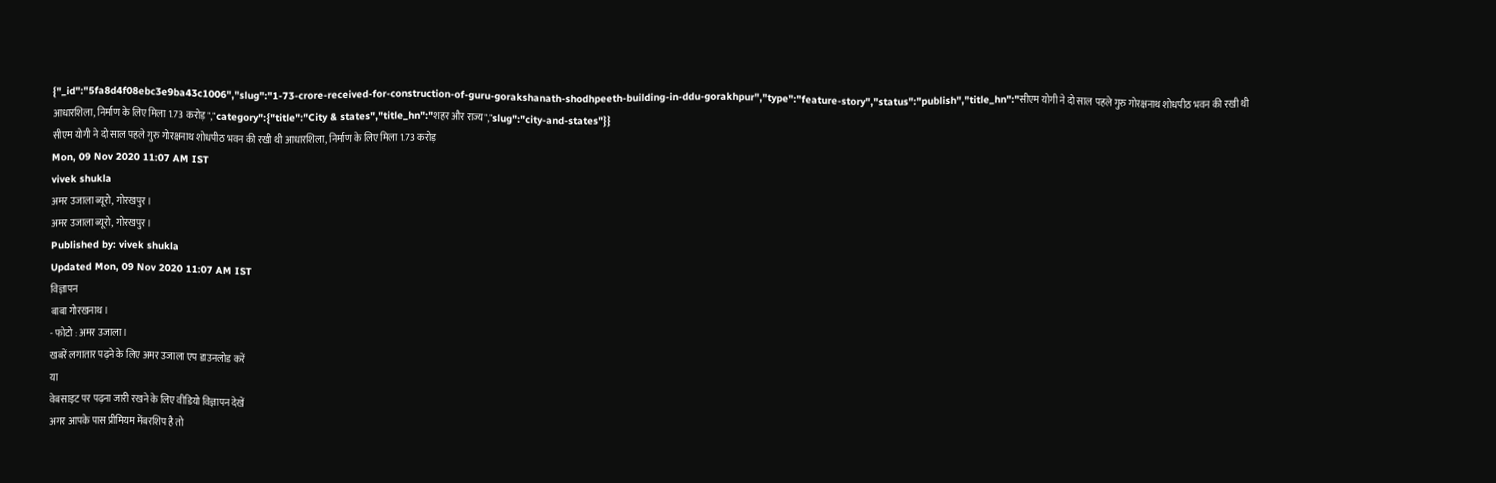{"_id":"5fa8d4f08ebc3e9ba43c1006","slug":"1-73-crore-received-for-construction-of-guru-gorakshanath-shodhpeeth-building-in-ddu-gorakhpur","type":"feature-story","status":"publish","title_hn":"सीएम योगी ने दो साल पहले गुरु गोरक्षनाथ शोधपीठ भवन की रखी थी आधारशिला, निर्माण के लिए मिला 1.73 करोड़","category":{"title":"City & states","title_hn":"शहर और राज्य","slug":"city-and-states"}}
सीएम योगी ने दो साल पहले गुरु गोरक्षनाथ शोधपीठ भवन की रखी थी आधारशिला, निर्माण के लिए मिला 1.73 करोड़
Mon, 09 Nov 2020 11:07 AM IST
vivek shukla
अमर उजाला ब्यूरो, गोरखपुर।
अमर उजाला ब्यूरो, गोरखपुर।
Published by: vivek shukla
Updated Mon, 09 Nov 2020 11:07 AM IST
विज्ञापन
बाबा गोरखनाथ।
- फोटो : अमर उजाला।
खबरें लगातार पढ़ने के लिए अमर उजाला एप डाउनलोड करें
या
वेबसाइट पर पढ़ना जारी रखने के लिए वीडियो विज्ञापन देखें
अगर आपके पास प्रीमियम मेंबरशिप है तो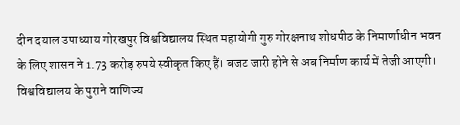दीन दयाल उपाध्याय गोरखपुर विश्वविद्यालय स्थित महायोगी गुरु गोरक्षनाथ शोधपीठ के निमार्णाधीन भवन के लिए शासन ने 1.73 करोड़ रुपये स्वीकृत किए हैं। बजट जारी होने से अब निर्माण कार्य में तेजी आएगी।
विश्वविद्यालय के पुराने वाणिज्य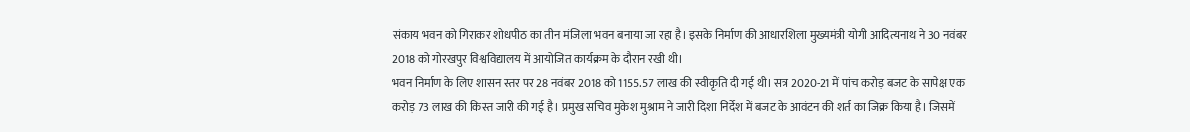संकाय भवन को गिराकर शोधपीठ का तीन मंजिला भवन बनाया जा रहा है। इसके निर्माण की आधारशिला मुख्यमंत्री योगी आदित्यनाथ ने 30 नवंबर 2018 को गोरखपुर विश्वविद्यालय में आयोजित कार्यक्रम के दौरान रखी थी।
भवन निर्माण के लिए शासन स्तर पर 28 नवंबर 2018 को 1155.57 लाख की स्वीकृति दी गई थी। सत्र 2020-21 में पांच करोड़ बजट के सापेक्ष एक करोड़ 73 लाख की किस्त जारी की गई है। प्रमुख सचिव मुकेश मुश्राम ने जारी दिशा निर्देश में बजट के आवंटन की शर्त का जिक्र किया है। जिसमें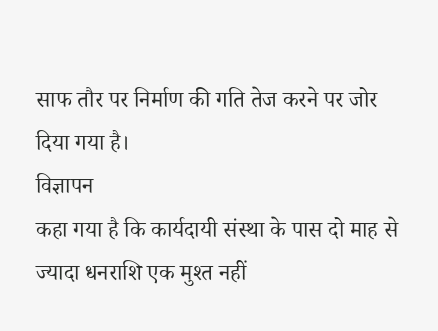साफ तौर पर निर्माण की गति तेज करने पर जोर दिया गया है।
विज्ञापन
कहा गया है कि कार्यदायी संस्था के पास दो माह से ज्यादा धनराशि एक मुश्त नहीं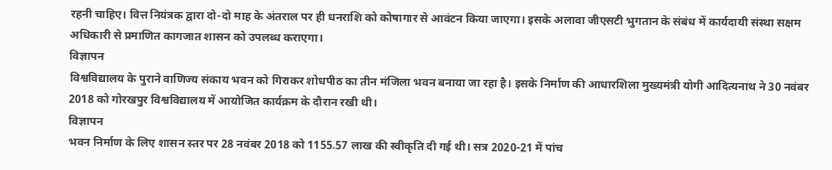रहनी चाहिए। वित्त नियंत्रक द्वारा दो-दो माह के अंतराल पर ही धनराशि को कोषागार से आवंटन किया जाएगा। इसके अलावा जीएसटी भुगतान के संबंध में कार्यदायी संस्था सक्षम अधिकारी से प्रमाणित कागजात शासन को उपलब्ध कराएगा।
विज्ञापन
विश्वविद्यालय के पुराने वाणिज्य संकाय भवन को गिराकर शोधपीठ का तीन मंजिला भवन बनाया जा रहा है। इसके निर्माण की आधारशिला मुख्यमंत्री योगी आदित्यनाथ ने 30 नवंबर 2018 को गोरखपुर विश्वविद्यालय में आयोजित कार्यक्रम के दौरान रखी थी।
विज्ञापन
भवन निर्माण के लिए शासन स्तर पर 28 नवंबर 2018 को 1155.57 लाख की स्वीकृति दी गई थी। सत्र 2020-21 में पांच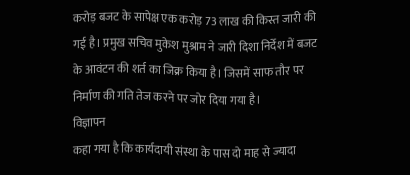करोड़ बजट के सापेक्ष एक करोड़ 73 लाख की किस्त जारी की गई है। प्रमुख सचिव मुकेश मुश्राम ने जारी दिशा निर्देश में बजट के आवंटन की शर्त का जिक्र किया है। जिसमें साफ तौर पर निर्माण की गति तेज करने पर जोर दिया गया है।
विज्ञापन
कहा गया है कि कार्यदायी संस्था के पास दो माह से ज्यादा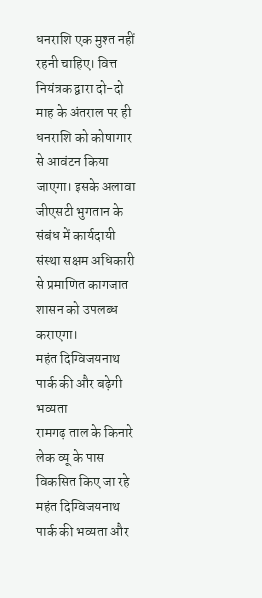धनराशि एक मुश्त नहीं रहनी चाहिए। वित्त नियंत्रक द्वारा दो-दो माह के अंतराल पर ही धनराशि को कोषागार से आवंटन किया जाएगा। इसके अलावा जीएसटी भुगतान के संबंध में कार्यदायी संस्था सक्षम अधिकारी से प्रमाणित कागजात शासन को उपलब्ध कराएगा।
महंत दिग्विजयनाथ पार्क की और बढ़ेगी भव्यता
रामगढ़ ताल के किनारे लेक व्यू के पास विकसित किए जा रहे महंत दिग्विजयनाथ पार्क की भव्यता और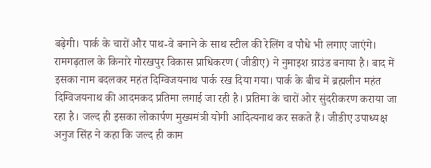बढ़ेगी। पार्क के चारों और पाथ-वे बनाने के साथ स्टील की रेलिंग व पौधे भी लगाए जाएंगे।
रामगढ़ताल के किनारे गोरखपुर विकास प्राधिकरण (जीडीए) ने नुमाइश ग्राउंड बनाया है। बाद में इसका नाम बदलकर महंत दिग्विजयनाथ पार्क रख दिया गया। पार्क के बीच में ब्रह्मलीन महंत दिग्विजयनाथ की आदमकद प्रतिमा लगाई जा रही है। प्रतिमा के चारों ओर सुंदरीकरण कराया जा रहा है। जल्द ही इसका लोकार्पण मुख्यमंत्री योगी आदित्यनाथ कर सकते हैं। जीडीए उपाध्यक्ष अनुज सिंह ने कहा कि जल्द ही काम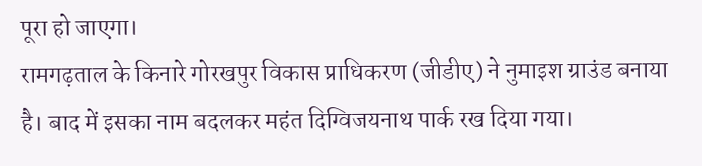पूरा हो जाएगा।
रामगढ़ताल के किनारे गोरखपुर विकास प्राधिकरण (जीडीए) ने नुमाइश ग्राउंड बनाया है। बाद में इसका नाम बदलकर महंत दिग्विजयनाथ पार्क रख दिया गया।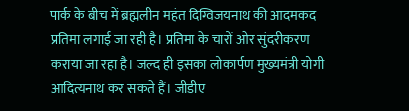पार्क के बीच में ब्रह्मलीन महंत दिग्विजयनाथ की आदमकद प्रतिमा लगाई जा रही है। प्रतिमा के चारों ओर सुंदरीकरण कराया जा रहा है। जल्द ही इसका लोकार्पण मुख्यमंत्री योगी आदित्यनाथ कर सकते हैं। जीडीए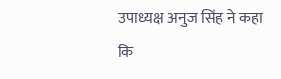उपाध्यक्ष अनुज सिंह ने कहा कि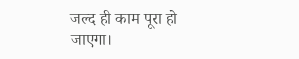जल्द ही काम पूरा हो जाएगा।